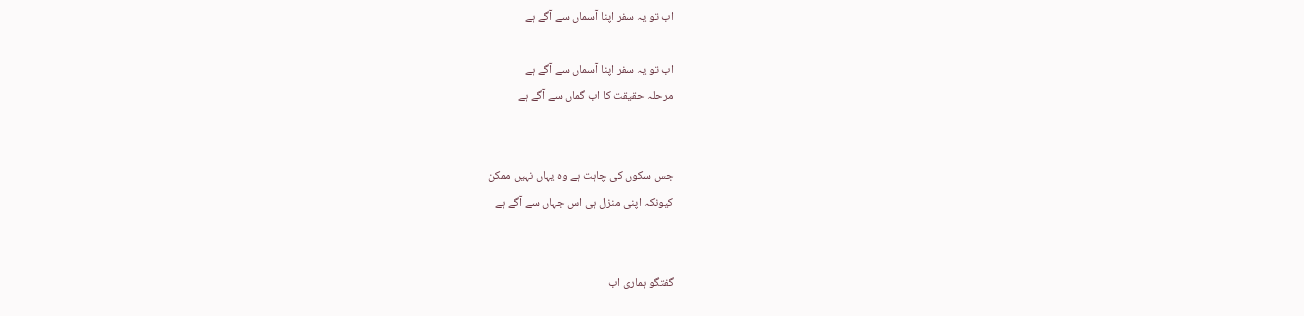اب تو یہ سفر اپنا آسماں سے آگے ہے

اب تو یہ سفر اپنا آسماں سے آگے ہے
مرحلہ حقیقت کا اب گماں سے آگے ہے


جس سکوں کی چاہت ہے وہ یہاں نہیں ممکن
کیونکہ اپنی منزل ہی اس جہاں سے آگے ہے


گفتگو ہماری اب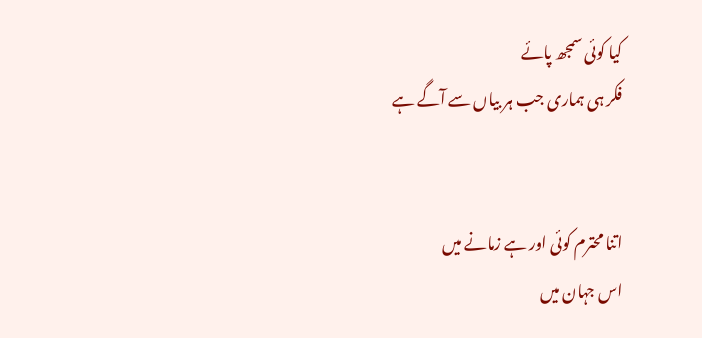کیا کوئی سمجھ پائے
فکر ہی ہماری جب ہر بیاں سے آگے ہے


اتنا محترم کوئی اور ہے زمانے میں
اس جہان میں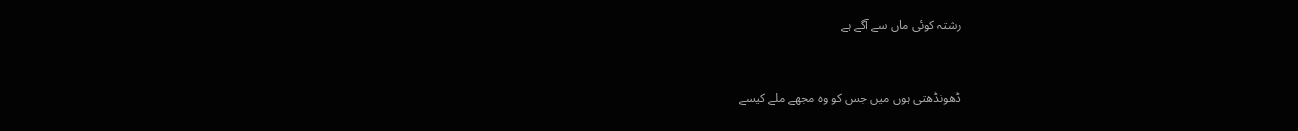رشتہ کوئی ماں سے آگے ہے


ڈھونڈھتی ہوں میں جس کو وہ مجھے ملے کیسے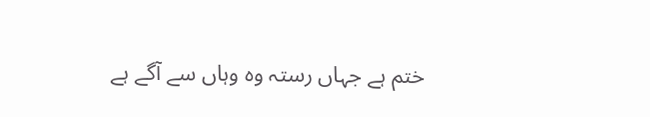ختم ہے جہاں رستہ وہ وہاں سے آگے ہے